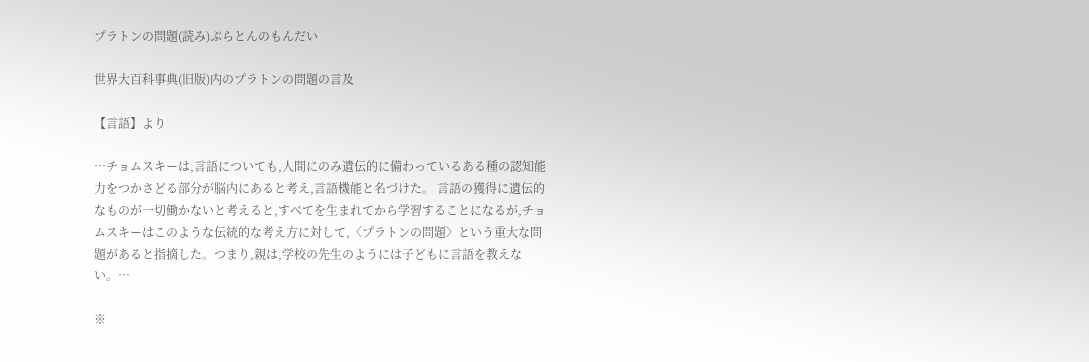プラトンの問題(読み)ぷらとんのもんだい

世界大百科事典(旧版)内のプラトンの問題の言及

【言語】より

…チョムスキーは,言語についても,人間にのみ遺伝的に備わっているある種の認知能力をつかさどる部分が脳内にあると考え,言語機能と名づけた。 言語の獲得に遺伝的なものが一切働かないと考えると,すべてを生まれてから学習することになるが,チョムスキーはこのような伝統的な考え方に対して,〈プラトンの問題〉という重大な問題があると指摘した。つまり,親は,学校の先生のようには子どもに言語を教えない。…

※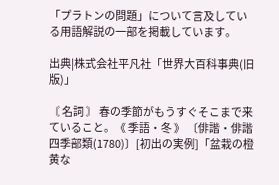「プラトンの問題」について言及している用語解説の一部を掲載しています。

出典|株式会社平凡社「世界大百科事典(旧版)」

〘 名詞 〙 春の季節がもうすぐそこまで来ていること。《 季語・冬 》 〔俳諧・俳諧四季部類(1780)〕[初出の実例]「盆栽の橙黄な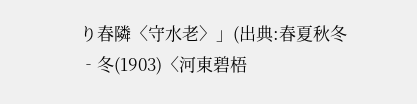り春隣〈守水老〉」(出典:春夏秋冬‐冬(1903)〈河東碧梧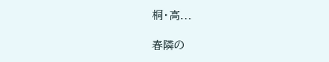桐・高...

春隣の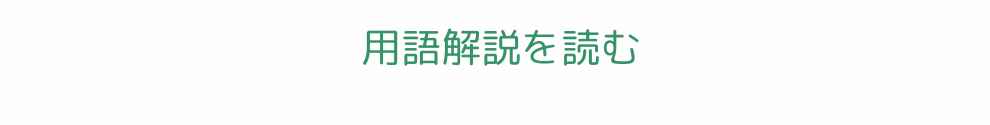用語解説を読む